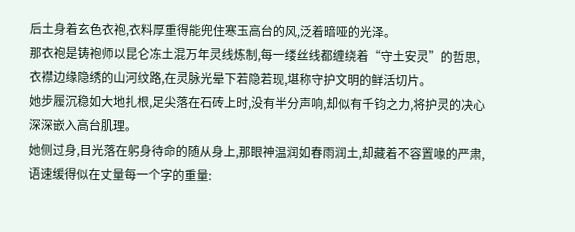后土身着玄色衣袍,衣料厚重得能兜住寒玉高台的风,泛着暗哑的光泽。
那衣袍是铸袍师以昆仑冻土混万年灵线炼制,每一缕丝线都缠绕着“守土安灵”的哲思,衣襟边缘隐绣的山河纹路,在灵脉光晕下若隐若现,堪称守护文明的鲜活切片。
她步履沉稳如大地扎根,足尖落在石砖上时,没有半分声响,却似有千钧之力,将护灵的决心深深嵌入高台肌理。
她侧过身,目光落在躬身待命的随从身上,那眼神温润如春雨润土,却藏着不容置喙的严肃,语速缓得似在丈量每一个字的重量: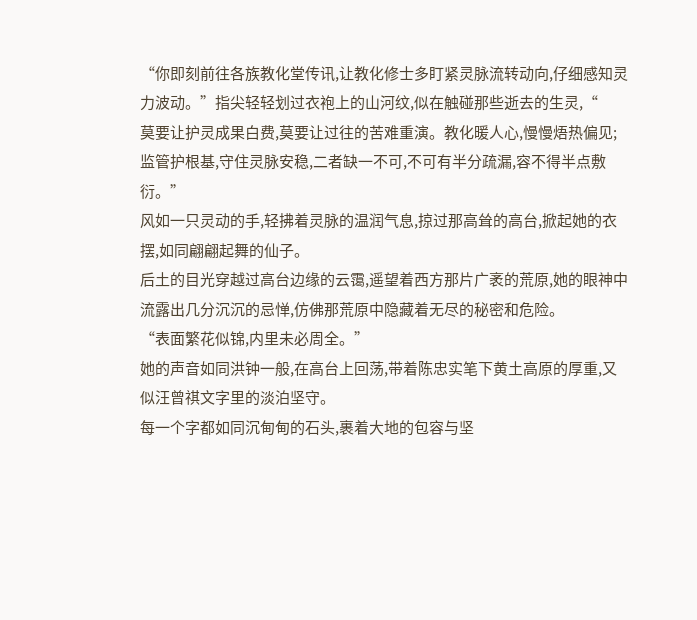“你即刻前往各族教化堂传讯,让教化修士多盯紧灵脉流转动向,仔细感知灵力波动。”指尖轻轻划过衣袍上的山河纹,似在触碰那些逝去的生灵,“
莫要让护灵成果白费,莫要让过往的苦难重演。教化暖人心,慢慢焐热偏见;
监管护根基,守住灵脉安稳,二者缺一不可,不可有半分疏漏,容不得半点敷衍。”
风如一只灵动的手,轻拂着灵脉的温润气息,掠过那高耸的高台,掀起她的衣摆,如同翩翩起舞的仙子。
后土的目光穿越过高台边缘的云霭,遥望着西方那片广袤的荒原,她的眼神中流露出几分沉沉的忌惮,仿佛那荒原中隐藏着无尽的秘密和危险。
“表面繁花似锦,内里未必周全。”
她的声音如同洪钟一般,在高台上回荡,带着陈忠实笔下黄土高原的厚重,又似汪曾祺文字里的淡泊坚守。
每一个字都如同沉甸甸的石头,裹着大地的包容与坚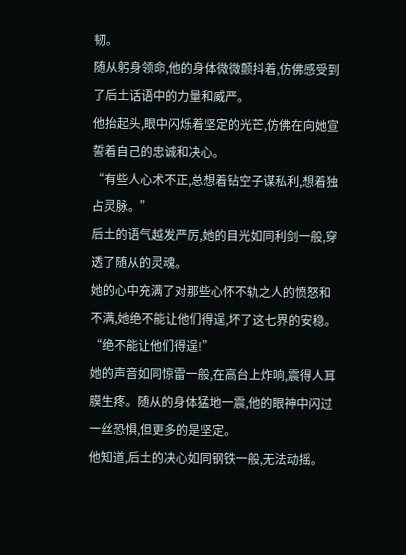韧。
随从躬身领命,他的身体微微颤抖着,仿佛感受到了后土话语中的力量和威严。
他抬起头,眼中闪烁着坚定的光芒,仿佛在向她宣誓着自己的忠诚和决心。
“有些人心术不正,总想着钻空子谋私利,想着独占灵脉。”
后土的语气越发严厉,她的目光如同利剑一般,穿透了随从的灵魂。
她的心中充满了对那些心怀不轨之人的愤怒和不满,她绝不能让他们得逞,坏了这七界的安稳。
“绝不能让他们得逞!”
她的声音如同惊雷一般,在高台上炸响,震得人耳膜生疼。随从的身体猛地一震,他的眼神中闪过一丝恐惧,但更多的是坚定。
他知道,后土的决心如同钢铁一般,无法动摇。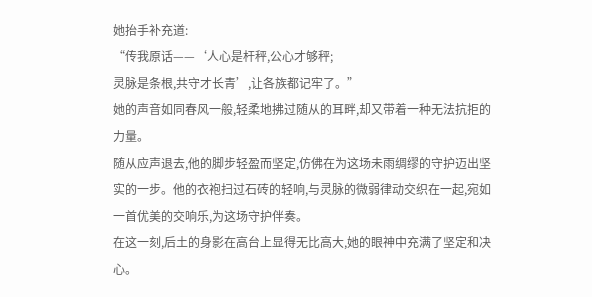她抬手补充道:
“传我原话——‘人心是杆秤,公心才够秤;
灵脉是条根,共守才长青’,让各族都记牢了。”
她的声音如同春风一般,轻柔地拂过随从的耳畔,却又带着一种无法抗拒的力量。
随从应声退去,他的脚步轻盈而坚定,仿佛在为这场未雨绸缪的守护迈出坚实的一步。他的衣袍扫过石砖的轻响,与灵脉的微弱律动交织在一起,宛如一首优美的交响乐,为这场守护伴奏。
在这一刻,后土的身影在高台上显得无比高大,她的眼神中充满了坚定和决心。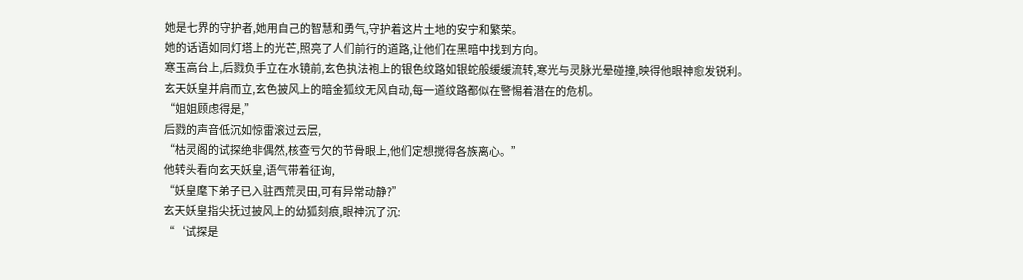她是七界的守护者,她用自己的智慧和勇气,守护着这片土地的安宁和繁荣。
她的话语如同灯塔上的光芒,照亮了人们前行的道路,让他们在黑暗中找到方向。
寒玉高台上,后戮负手立在水镜前,玄色执法袍上的银色纹路如银蛇般缓缓流转,寒光与灵脉光晕碰撞,映得他眼神愈发锐利。
玄天妖皇并肩而立,玄色披风上的暗金狐纹无风自动,每一道纹路都似在警惕着潜在的危机。
“姐姐顾虑得是,”
后戮的声音低沉如惊雷滚过云层,
“枯灵阁的试探绝非偶然,核查亏欠的节骨眼上,他们定想搅得各族离心。”
他转头看向玄天妖皇,语气带着征询,
“妖皇麾下弟子已入驻西荒灵田,可有异常动静?”
玄天妖皇指尖抚过披风上的幼狐刻痕,眼神沉了沉:
“‘试探是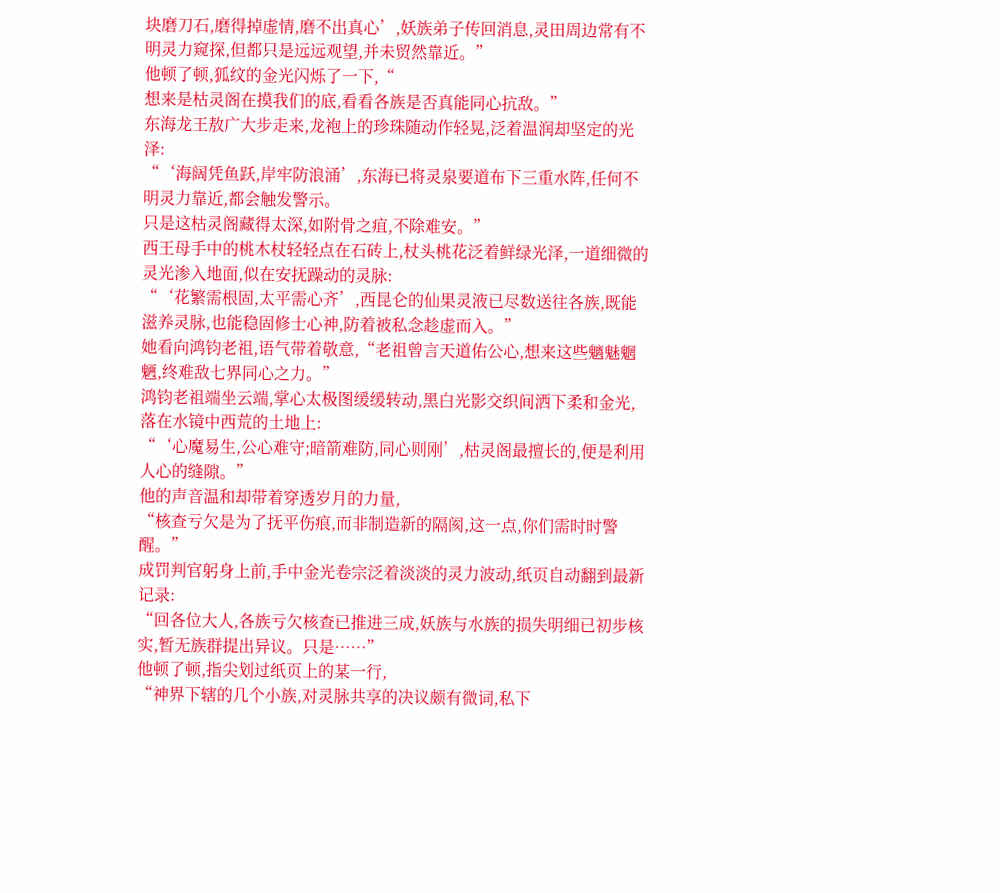块磨刀石,磨得掉虚情,磨不出真心’,妖族弟子传回消息,灵田周边常有不明灵力窥探,但都只是远远观望,并未贸然靠近。”
他顿了顿,狐纹的金光闪烁了一下,“
想来是枯灵阁在摸我们的底,看看各族是否真能同心抗敌。”
东海龙王敖广大步走来,龙袍上的珍珠随动作轻晃,泛着温润却坚定的光泽:
“‘海阔凭鱼跃,岸牢防浪涌’,东海已将灵泉要道布下三重水阵,任何不明灵力靠近,都会触发警示。
只是这枯灵阁藏得太深,如附骨之疽,不除难安。”
西王母手中的桃木杖轻轻点在石砖上,杖头桃花泛着鲜绿光泽,一道细微的灵光渗入地面,似在安抚躁动的灵脉:
“‘花繁需根固,太平需心齐’,西昆仑的仙果灵液已尽数送往各族,既能滋养灵脉,也能稳固修士心神,防着被私念趁虚而入。”
她看向鸿钧老祖,语气带着敬意,“老祖曾言天道佑公心,想来这些魑魅魍魉,终难敌七界同心之力。”
鸿钧老祖端坐云端,掌心太极图缓缓转动,黑白光影交织间洒下柔和金光,落在水镜中西荒的土地上:
“‘心魔易生,公心难守;暗箭难防,同心则刚’,枯灵阁最擅长的,便是利用人心的缝隙。”
他的声音温和却带着穿透岁月的力量,
“核查亏欠是为了抚平伤痕,而非制造新的隔阂,这一点,你们需时时警醒。”
成罚判官躬身上前,手中金光卷宗泛着淡淡的灵力波动,纸页自动翻到最新记录:
“回各位大人,各族亏欠核查已推进三成,妖族与水族的损失明细已初步核实,暂无族群提出异议。只是……”
他顿了顿,指尖划过纸页上的某一行,
“神界下辖的几个小族,对灵脉共享的决议颇有微词,私下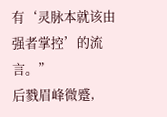有‘灵脉本就该由强者掌控’的流言。”
后戮眉峰微蹙,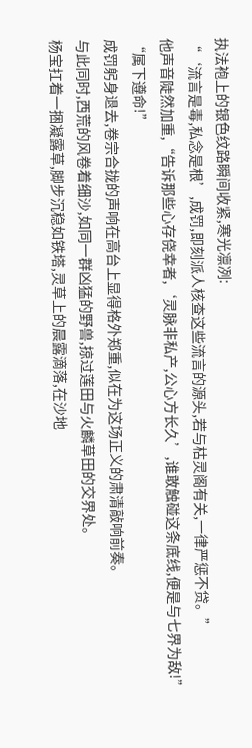执法袍上的银色纹路瞬间收紧,寒光凛冽:
“‘流言是毒,私念是根’,成罚,即刻派人核查这些流言的源头,若与枯灵阁有关,一律严惩不贷。”
他声音陡然加重,“告诉那些心存侥幸者,‘灵脉非私产,公心方长久’,谁敢触碰这条底线,便是与七界为敌!”
“属下遵命!”
成罚躬身退去,卷宗合拢的声响在高台上显得格外郑重,似在为这场正义的肃清敲响前奏。
与此同时,西荒的风卷着细沙,如同一群凶猛的野兽,掠过莲田与火麟草田的交界处。
杨宝扛着一捆凝露草,脚步沉稳如铁塔,灵草上的晨露滴落,在沙地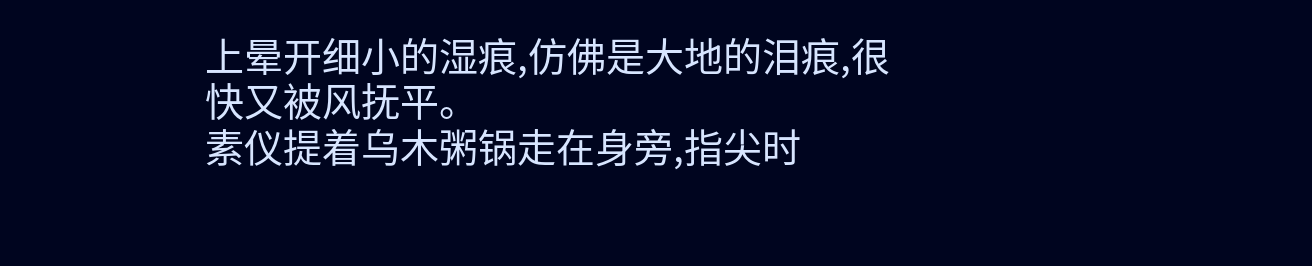上晕开细小的湿痕,仿佛是大地的泪痕,很快又被风抚平。
素仪提着乌木粥锅走在身旁,指尖时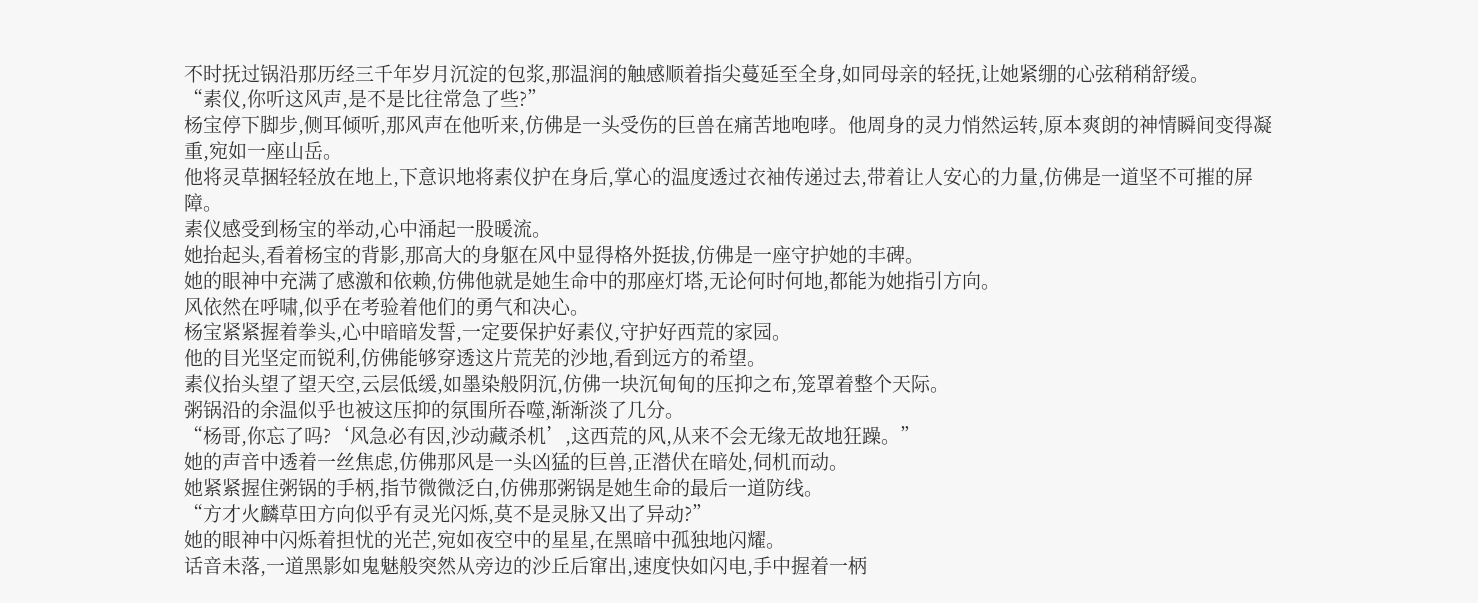不时抚过锅沿那历经三千年岁月沉淀的包浆,那温润的触感顺着指尖蔓延至全身,如同母亲的轻抚,让她紧绷的心弦稍稍舒缓。
“素仪,你听这风声,是不是比往常急了些?”
杨宝停下脚步,侧耳倾听,那风声在他听来,仿佛是一头受伤的巨兽在痛苦地咆哮。他周身的灵力悄然运转,原本爽朗的神情瞬间变得凝重,宛如一座山岳。
他将灵草捆轻轻放在地上,下意识地将素仪护在身后,掌心的温度透过衣袖传递过去,带着让人安心的力量,仿佛是一道坚不可摧的屏障。
素仪感受到杨宝的举动,心中涌起一股暖流。
她抬起头,看着杨宝的背影,那高大的身躯在风中显得格外挺拔,仿佛是一座守护她的丰碑。
她的眼神中充满了感激和依赖,仿佛他就是她生命中的那座灯塔,无论何时何地,都能为她指引方向。
风依然在呼啸,似乎在考验着他们的勇气和决心。
杨宝紧紧握着拳头,心中暗暗发誓,一定要保护好素仪,守护好西荒的家园。
他的目光坚定而锐利,仿佛能够穿透这片荒芜的沙地,看到远方的希望。
素仪抬头望了望天空,云层低缓,如墨染般阴沉,仿佛一块沉甸甸的压抑之布,笼罩着整个天际。
粥锅沿的余温似乎也被这压抑的氛围所吞噬,渐渐淡了几分。
“杨哥,你忘了吗?‘风急必有因,沙动藏杀机’,这西荒的风,从来不会无缘无故地狂躁。”
她的声音中透着一丝焦虑,仿佛那风是一头凶猛的巨兽,正潜伏在暗处,伺机而动。
她紧紧握住粥锅的手柄,指节微微泛白,仿佛那粥锅是她生命的最后一道防线。
“方才火麟草田方向似乎有灵光闪烁,莫不是灵脉又出了异动?”
她的眼神中闪烁着担忧的光芒,宛如夜空中的星星,在黑暗中孤独地闪耀。
话音未落,一道黑影如鬼魅般突然从旁边的沙丘后窜出,速度快如闪电,手中握着一柄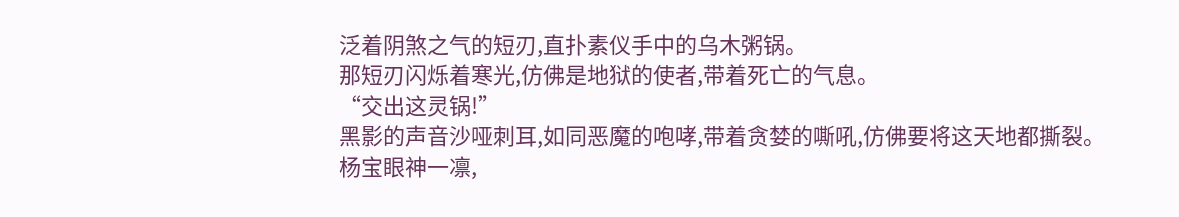泛着阴煞之气的短刃,直扑素仪手中的乌木粥锅。
那短刃闪烁着寒光,仿佛是地狱的使者,带着死亡的气息。
“交出这灵锅!”
黑影的声音沙哑刺耳,如同恶魔的咆哮,带着贪婪的嘶吼,仿佛要将这天地都撕裂。
杨宝眼神一凛,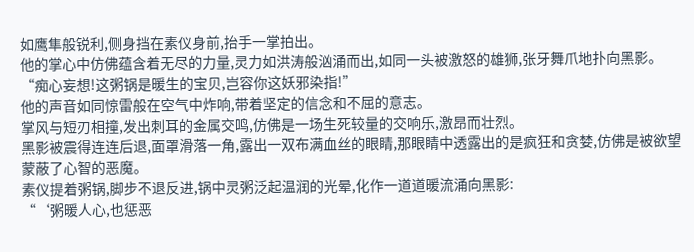如鹰隼般锐利,侧身挡在素仪身前,抬手一掌拍出。
他的掌心中仿佛蕴含着无尽的力量,灵力如洪涛般汹涌而出,如同一头被激怒的雄狮,张牙舞爪地扑向黑影。
“痴心妄想!这粥锅是暖生的宝贝,岂容你这妖邪染指!”
他的声音如同惊雷般在空气中炸响,带着坚定的信念和不屈的意志。
掌风与短刃相撞,发出刺耳的金属交鸣,仿佛是一场生死较量的交响乐,激昂而壮烈。
黑影被震得连连后退,面罩滑落一角,露出一双布满血丝的眼睛,那眼睛中透露出的是疯狂和贪婪,仿佛是被欲望蒙蔽了心智的恶魔。
素仪提着粥锅,脚步不退反进,锅中灵粥泛起温润的光晕,化作一道道暖流涌向黑影:
“‘粥暖人心,也惩恶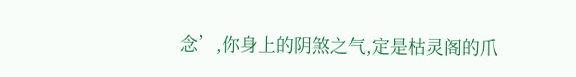念’,你身上的阴煞之气,定是枯灵阁的爪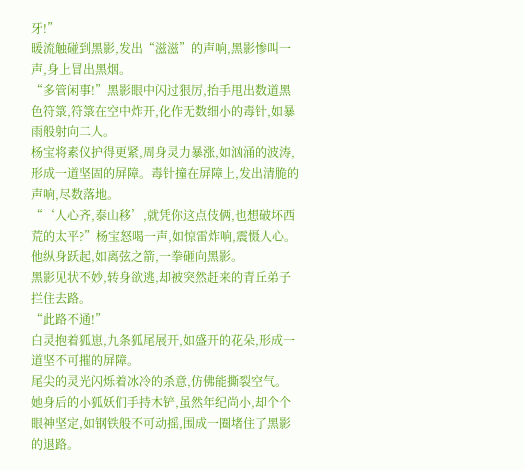牙!”
暖流触碰到黑影,发出“滋滋”的声响,黑影惨叫一声,身上冒出黑烟。
“多管闲事!”黑影眼中闪过狠厉,抬手甩出数道黑色符箓,符箓在空中炸开,化作无数细小的毒针,如暴雨般射向二人。
杨宝将素仪护得更紧,周身灵力暴涨,如汹涌的波涛,形成一道坚固的屏障。毒针撞在屏障上,发出清脆的声响,尽数落地。
“‘人心齐,泰山移’,就凭你这点伎俩,也想破坏西荒的太平?”杨宝怒喝一声,如惊雷炸响,震慑人心。他纵身跃起,如离弦之箭,一拳砸向黑影。
黑影见状不妙,转身欲逃,却被突然赶来的青丘弟子拦住去路。
“此路不通!”
白灵抱着狐崽,九条狐尾展开,如盛开的花朵,形成一道坚不可摧的屏障。
尾尖的灵光闪烁着冰冷的杀意,仿佛能撕裂空气。
她身后的小狐妖们手持木铲,虽然年纪尚小,却个个眼神坚定,如钢铁般不可动摇,围成一圈堵住了黑影的退路。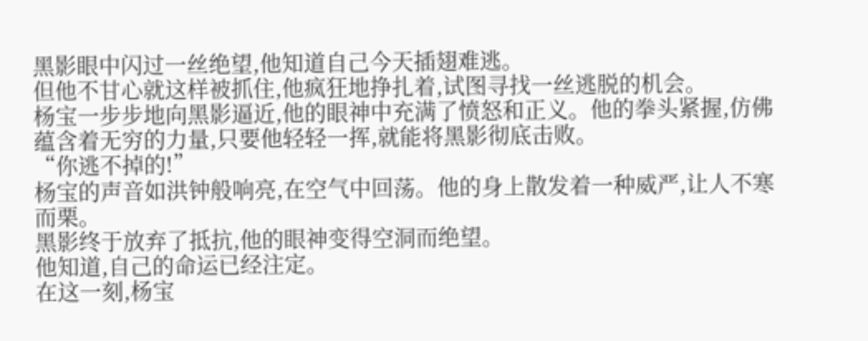黑影眼中闪过一丝绝望,他知道自己今天插翅难逃。
但他不甘心就这样被抓住,他疯狂地挣扎着,试图寻找一丝逃脱的机会。
杨宝一步步地向黑影逼近,他的眼神中充满了愤怒和正义。他的拳头紧握,仿佛蕴含着无穷的力量,只要他轻轻一挥,就能将黑影彻底击败。
“你逃不掉的!”
杨宝的声音如洪钟般响亮,在空气中回荡。他的身上散发着一种威严,让人不寒而栗。
黑影终于放弃了抵抗,他的眼神变得空洞而绝望。
他知道,自己的命运已经注定。
在这一刻,杨宝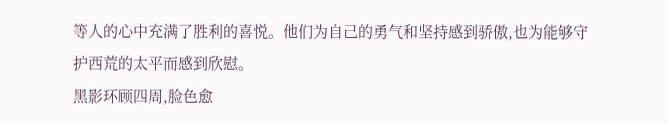等人的心中充满了胜利的喜悦。他们为自己的勇气和坚持感到骄傲,也为能够守护西荒的太平而感到欣慰。
黑影环顾四周,脸色愈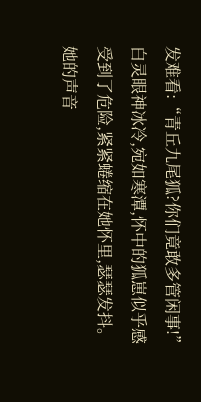发难看:“青丘九尾狐?你们竟敢多管闲事!”
白灵眼神冰冷,宛如寒潭,怀中的狐崽似乎感受到了危险,紧紧蜷缩在她怀里,瑟瑟发抖。她的声音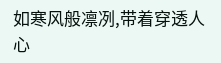如寒风般凛冽,带着穿透人心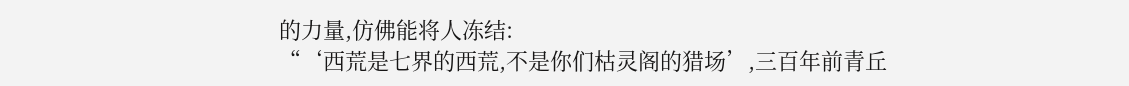的力量,仿佛能将人冻结:
“‘西荒是七界的西荒,不是你们枯灵阁的猎场’,三百年前青丘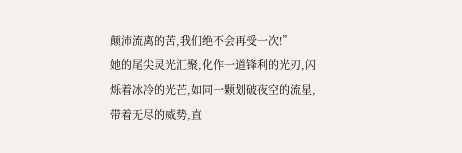颠沛流离的苦,我们绝不会再受一次!”
她的尾尖灵光汇聚,化作一道锋利的光刃,闪烁着冰冷的光芒,如同一颗划破夜空的流星,带着无尽的威势,直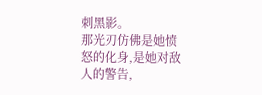刺黑影。
那光刃仿佛是她愤怒的化身,是她对敌人的警告,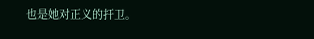也是她对正义的扞卫。